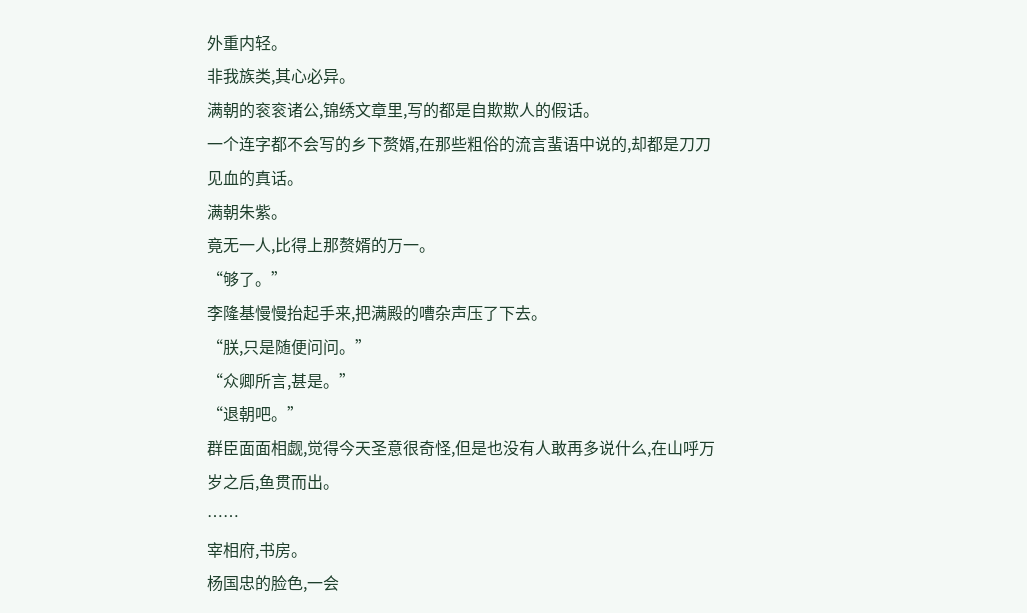外重内轻。
非我族类,其心必异。
满朝的衮衮诸公,锦绣文章里,写的都是自欺欺人的假话。
一个连字都不会写的乡下赘婿,在那些粗俗的流言蜚语中说的,却都是刀刀见血的真话。
满朝朱紫。
竟无一人,比得上那赘婿的万一。
“够了。”
李隆基慢慢抬起手来,把满殿的嘈杂声压了下去。
“朕,只是随便问问。”
“众卿所言,甚是。”
“退朝吧。”
群臣面面相觑,觉得今天圣意很奇怪,但是也没有人敢再多说什么,在山呼万岁之后,鱼贯而出。
……
宰相府,书房。
杨国忠的脸色,一会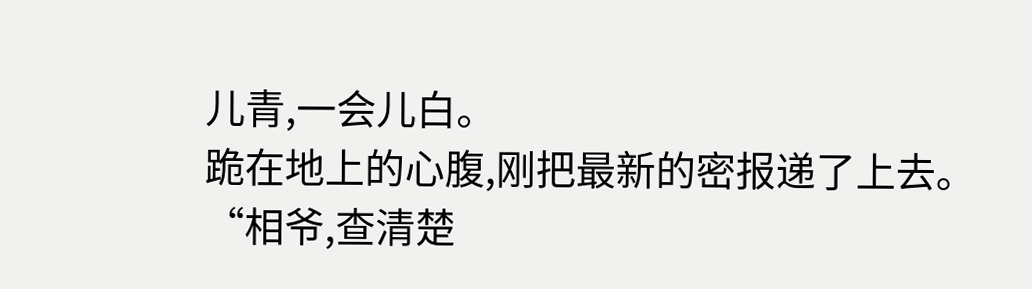儿青,一会儿白。
跪在地上的心腹,刚把最新的密报递了上去。
“相爷,查清楚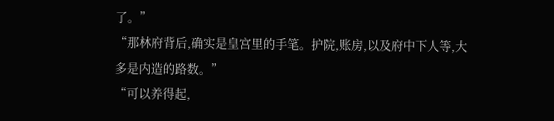了。”
“那林府背后,确实是皇宫里的手笔。护院,账房,以及府中下人等,大多是内造的路数。”
“可以养得起,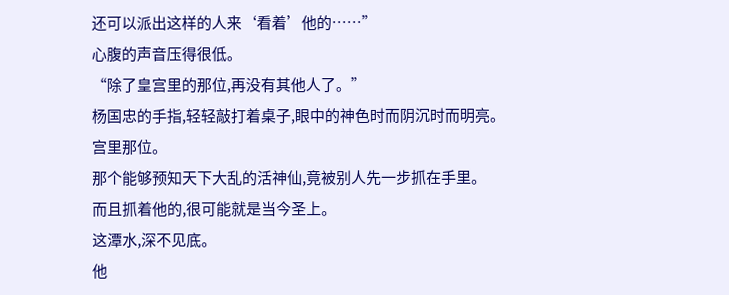还可以派出这样的人来‘看着’他的……”
心腹的声音压得很低。
“除了皇宫里的那位,再没有其他人了。”
杨国忠的手指,轻轻敲打着桌子,眼中的神色时而阴沉时而明亮。
宫里那位。
那个能够预知天下大乱的活神仙,竟被别人先一步抓在手里。
而且抓着他的,很可能就是当今圣上。
这潭水,深不见底。
他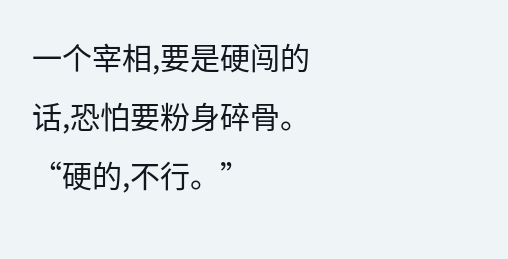一个宰相,要是硬闯的话,恐怕要粉身碎骨。
“硬的,不行。”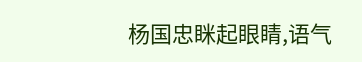杨国忠眯起眼睛,语气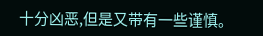十分凶恶,但是又带有一些谨慎。